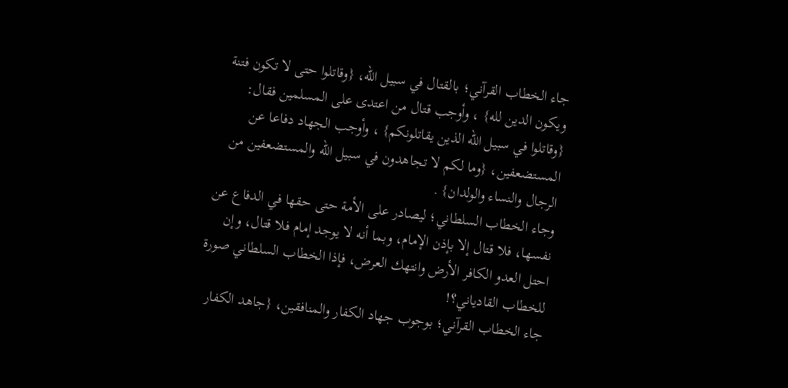جاء الخطاب القرآني؛ بالقتال في سبيل الله، {وقاتلوا حتى لا تكون فتنة ويكون الدين لله} ، وأوجب قتال من اعتدى على المسلمين فقال: {وقاتلوا في سبيل الله الذين يقاتلونكم} ، وأوجب الجهاد دفاعا عن المستضعفين، {وما لكم لا تجاهدون في سبيل الله والمستضعفين من الرجال والنساء والولدان} .
وجاء الخطاب السلطاني؛ ليصادر على الأمة حتى حقها في الدفاع عن نفسها، فلا قتال إلا بإذن الإمام، وبما أنه لا يوجد إمام فلا قتال، وإن احتل العدو الكافر الأرض وانتهك العرض، فإذا الخطاب السلطاني صورة للخطاب القادياني؟!
جاء الخطاب القرآني؛ بوجوب جهاد الكفار والمنافقين، {جاهد الكفار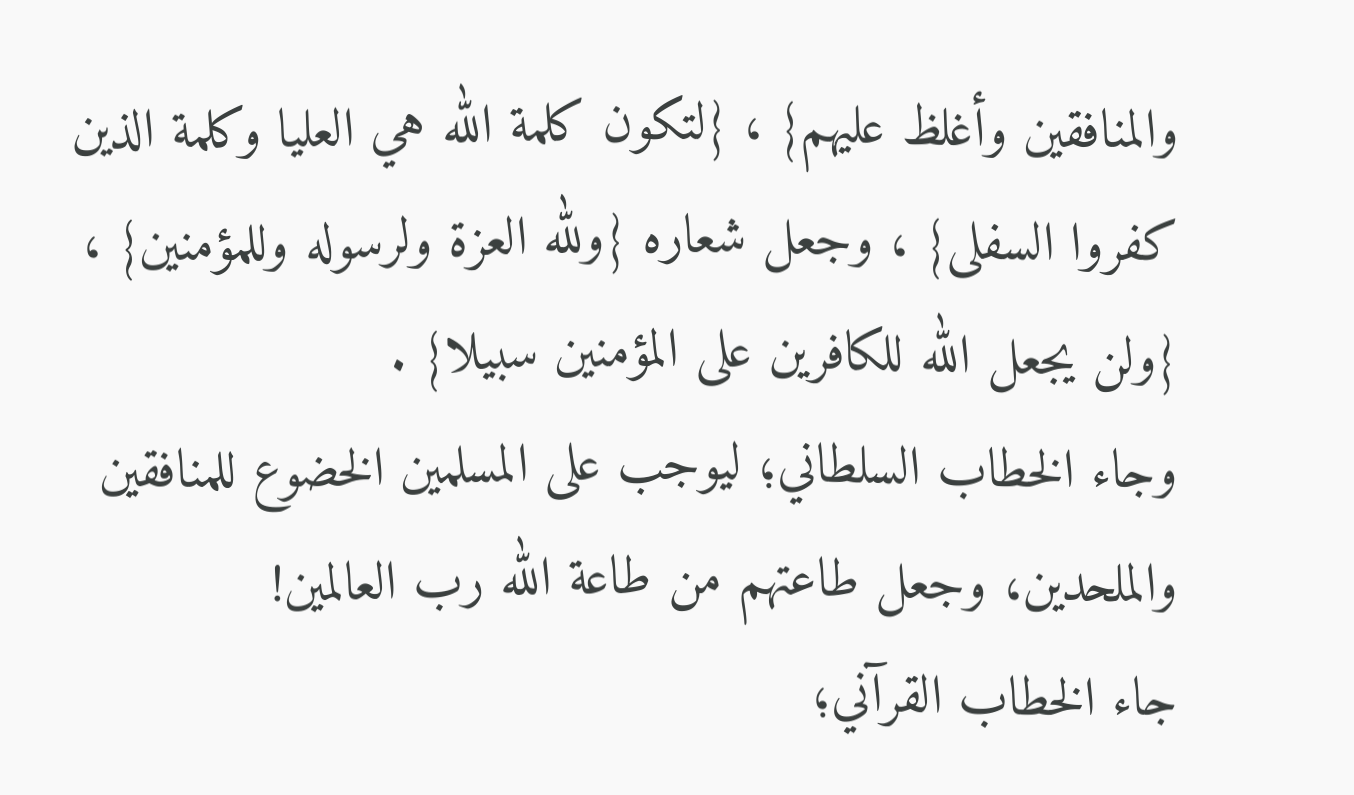والمنافقين وأغلظ عليهم} ، {لتكون كلمة الله هي العليا وكلمة الذين كفروا السفلى} ، وجعل شعاره {ولله العزة ولرسوله وللمؤمنين} ، {ولن يجعل الله للكافرين على المؤمنين سبيلا} .
وجاء الخطاب السلطاني؛ ليوجب على المسلمين الخضوع للمنافقين والملحدين، وجعل طاعتهم من طاعة الله رب العالمين!
جاء الخطاب القرآني؛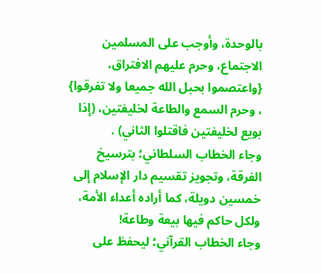بالوحدة، وأوجب على المسلمين الاجتماع، وحرم عليهم الافتراق، {واعتصموا بحبل الله جميعا ولا تفرقوا} ، وحرم السمع والطاعة لخليفتين، (إذا بويع لخليفتين فاقتلوا الثاني) .
وجاء الخطاب السلطاني؛ بترسيخ الفرقة، وتجويز تقسيم دار الإسلام إلى خمسين دويلة، كما أراده أعداء الأمة، ولكل حاكم فيها بيعة وطاعة!
وجاء الخطاب القرآني؛ ليحفظ على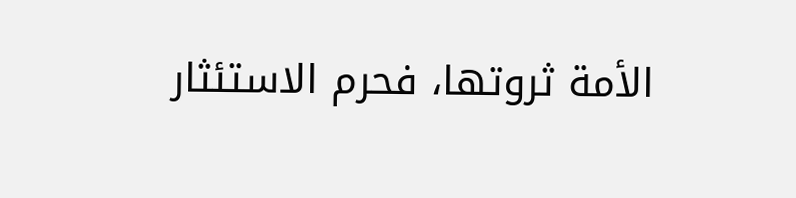الأمة ثروتها، فحرم الاستئثار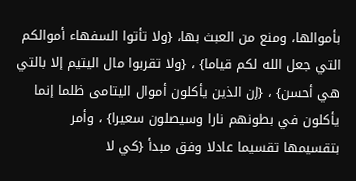بأموالها، ومنع من العبث بها، {ولا تأتوا السفهاء أموالكم التي جعل الله لكم قياما} ، {ولا تقربوا مال اليتيم إلا بالتي هي أحسن} ، {إن الذين يأكلون أموال اليتامى ظلما إنما يأكلون في بطونهم نارا وسيصلون سعيرا} ، وأمر بتقسيمها تقسيما عادلا وفق مبدأ {كي لا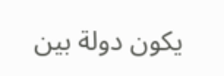يكون دولة بين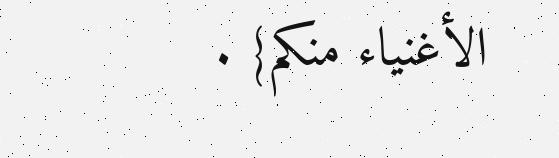الأغنياء منكم} .